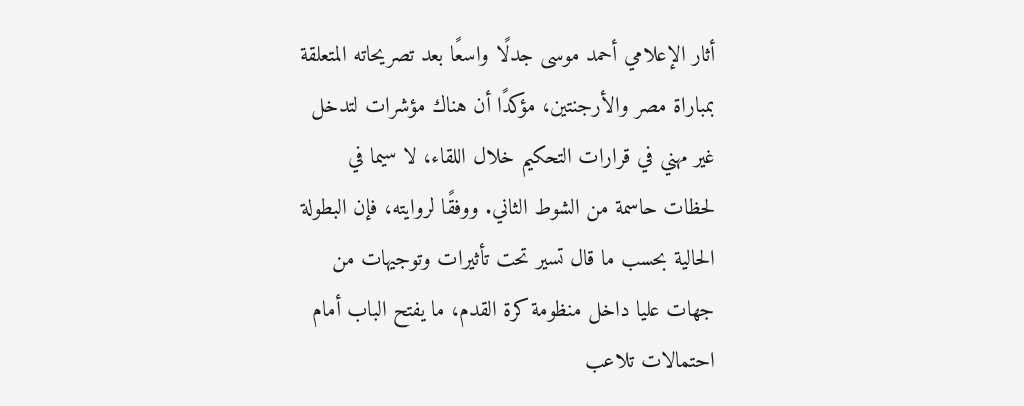أثار الإعلامي أحمد موسى جدلًا واسعًا بعد تصريحاته المتعلقة بمباراة مصر والأرجنتين، مؤكدًا أن هناك مؤشرات لتدخل غير مهني في قرارات التحكيم خلال اللقاء، لا سيما في لحظات حاسمة من الشوط الثاني. ووفقًا لروايته، فإن البطولة الحالية بحسب ما قال تسير تحت تأثيرات وتوجيهات من جهات عليا داخل منظومة كرة القدم، ما يفتح الباب أمام احتمالات تلاعب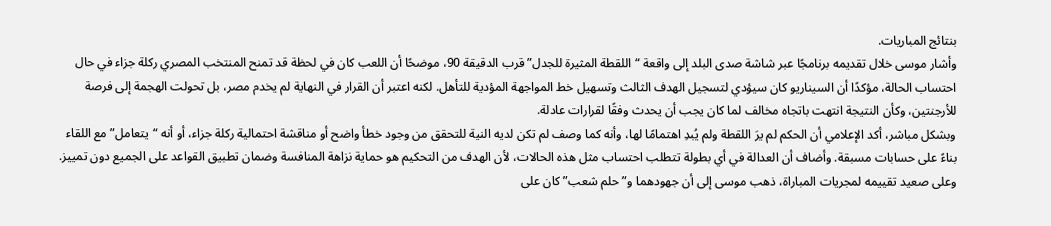بنتائج المباريات.
وأشار موسى خلال تقديمه برنامجًا عبر شاشة صدى البلد إلى واقعة “اللقطة المثيرة للجدل” قرب الدقيقة 90، موضحًا أن اللعب كان في لحظة قد تمنح المنتخب المصري ركلة جزاء في حال احتساب الحالة، مؤكدًا أن السيناريو كان سيؤدي لتسجيل الهدف الثالث وتسهيل خط المواجهة المؤدية للتأهل. لكنه اعتبر أن القرار في النهاية لم يخدم مصر، بل تحولت الهجمة إلى فرصة للأرجنتين، وكأن النتيجة انتهت باتجاه مخالف لما كان يجب أن يحدث وفقًا لقرارات عادلة.
وبشكل مباشر، أكد الإعلامي أن الحكم لم يرَ اللقطة ولم يُبدِ اهتمامًا لها، وأنه كما وصف لم تكن لديه النية للتحقق من وجود خطأ واضح أو مناقشة احتمالية ركلة جزاء، أو أنه “يتعامل” مع اللقاء بناءً على حسابات مسبقة. وأضاف أن العدالة في أي بطولة تتطلب احتساب مثل هذه الحالات، لأن الهدف من التحكيم هو حماية نزاهة المنافسة وضمان تطبيق القواعد على الجميع دون تمييز.
وعلى صعيد تقييمه لمجريات المباراة، ذهب موسى إلى أن جهودهما و”حلم شعب” كان على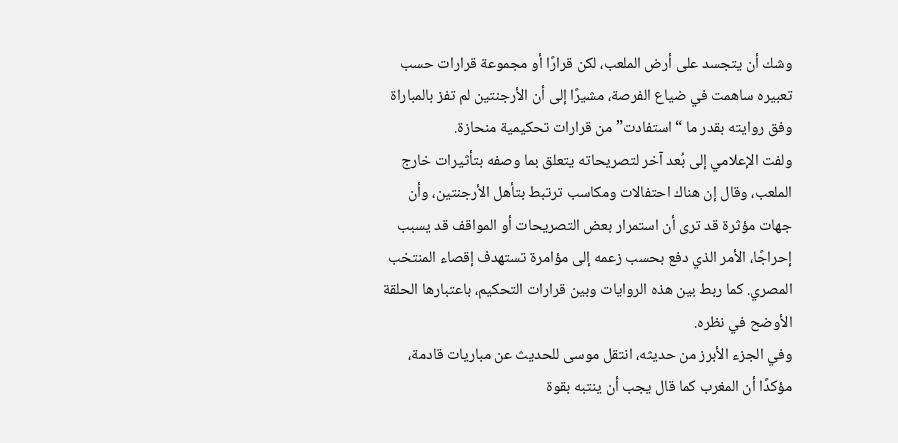وشك أن يتجسد على أرض الملعب، لكن قرارًا أو مجموعة قرارات حسب تعبيره ساهمت في ضياع الفرصة، مشيرًا إلى أن الأرجنتين لم تفز بالمباراة وفق روايته بقدر ما “استفادت” من قرارات تحكيمية منحازة.
ولفت الإعلامي إلى بُعد آخر لتصريحاته يتعلق بما وصفه بتأثيرات خارج الملعب، وقال إن هناك احتفالات ومكاسب ترتبط بتأهل الأرجنتين، وأن جهات مؤثرة قد ترى أن استمرار بعض التصريحات أو المواقف قد يسبب إحراجًا، الأمر الذي دفع بحسب زعمه إلى مؤامرة تستهدف إقصاء المنتخب المصري. كما ربط بين هذه الروايات وبين قرارات التحكيم، باعتبارها الحلقة الأوضح في نظره.
وفي الجزء الأبرز من حديثه، انتقل موسى للحديث عن مباريات قادمة، مؤكدًا أن المغرب كما قال يجب أن ينتبه بقوة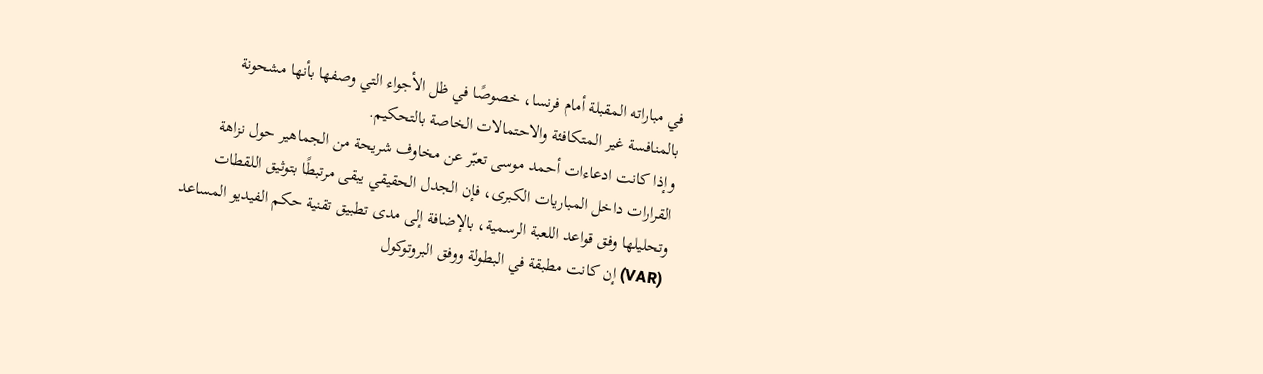في مباراته المقبلة أمام فرنسا، خصوصًا في ظل الأجواء التي وصفها بأنها مشحونة بالمنافسة غير المتكافئة والاحتمالات الخاصة بالتحكيم.
وإذا كانت ادعاءات أحمد موسى تعبّر عن مخاوف شريحة من الجماهير حول نزاهة القرارات داخل المباريات الكبرى، فإن الجدل الحقيقي يبقى مرتبطًا بتوثيق اللقطات وتحليلها وفق قواعد اللعبة الرسمية، بالإضافة إلى مدى تطبيق تقنية حكم الفيديو المساعد (VAR) إن كانت مطبقة في البطولة ووفق البروتوكول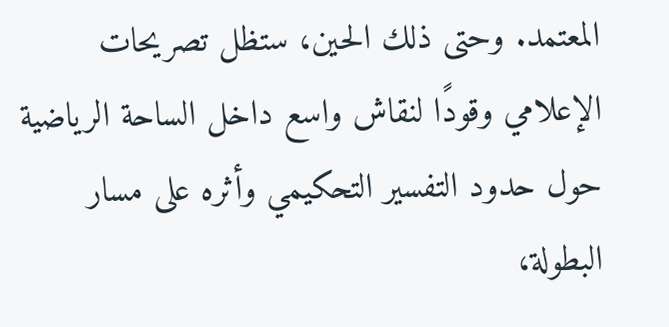المعتمد. وحتى ذلك الحين، ستظل تصريحات الإعلامي وقودًا لنقاش واسع داخل الساحة الرياضية حول حدود التفسير التحكيمي وأثره على مسار البطولة،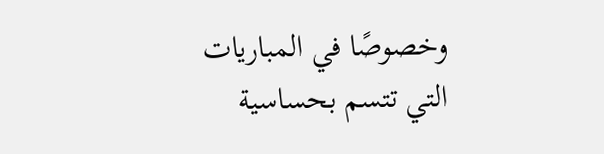وخصوصًا في المباريات التي تتسم بحساسية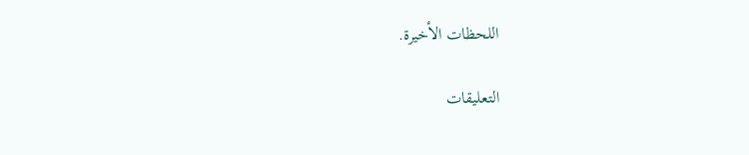اللحظات الأخيرة.

التعليقات